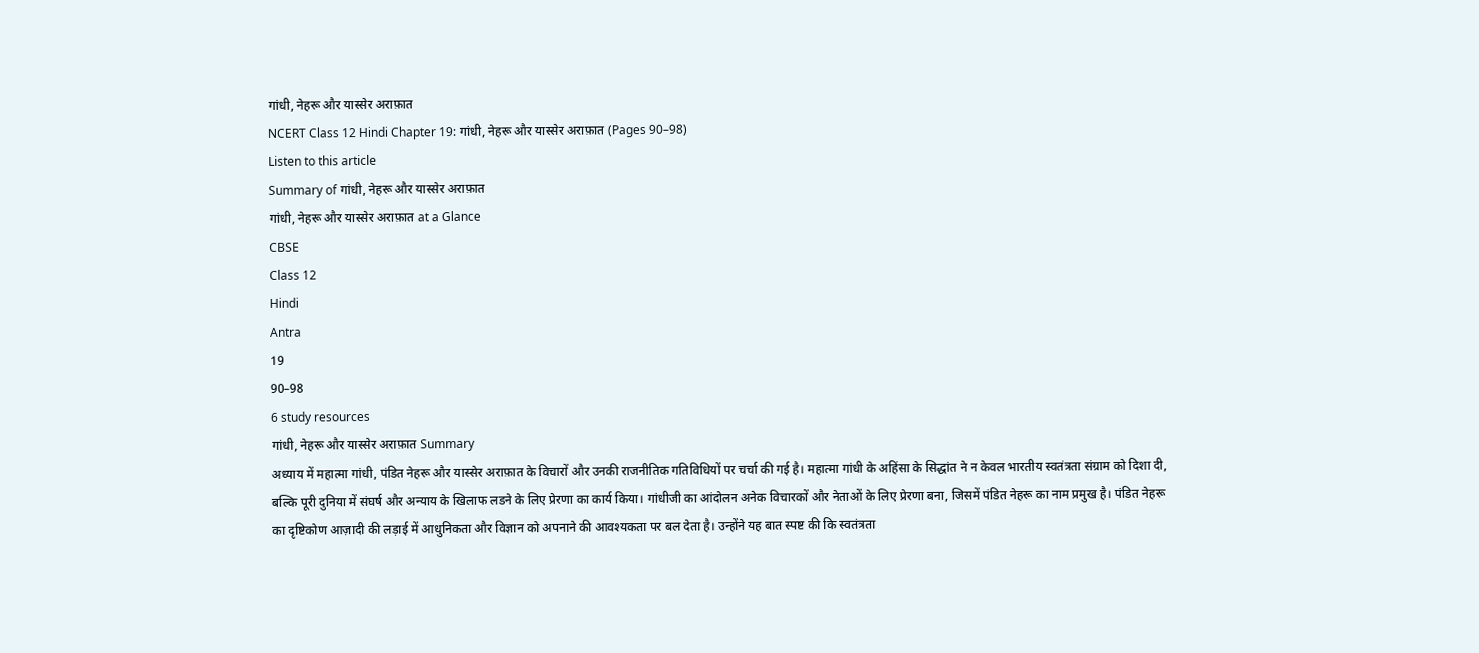गांधी, नेहरू और यास्सेर अराफ़ात
NCERT Class 12 Hindi Chapter 19: गांधी, नेहरू और यास्सेर अराफ़ात (Pages 90–98)
Listen to this article
Summary of गांधी, नेहरू और यास्सेर अराफ़ात
गांधी, नेहरू और यास्सेर अराफ़ात at a Glance
CBSE
Class 12
Hindi
Antra
19
90–98
6 study resources
गांधी, नेहरू और यास्सेर अराफ़ात Summary
अध्याय में महात्मा गांधी, पंडित नेहरू और यास्सेर अराफ़ात के विचारों और उनकी राजनीतिक गतिविधियों पर चर्चा की गई है। महात्मा गांधी के अहिंसा के सिद्धांत ने न केवल भारतीय स्वतंत्रता संग्राम को दिशा दी, बल्कि पूरी दुनिया में संघर्ष और अन्याय के खिलाफ लडने के लिए प्रेरणा का कार्य किया। गांधीजी का आंदोलन अनेक विचारकों और नेताओं के लिए प्रेरणा बना, जिसमें पंडित नेहरू का नाम प्रमुख है। पंडित नेहरू का दृष्टिकोण आज़ादी की लड़ाई में आधुनिकता और विज्ञान को अपनाने की आवश्यकता पर बल देता है। उन्होंने यह बात स्पष्ट की कि स्वतंत्रता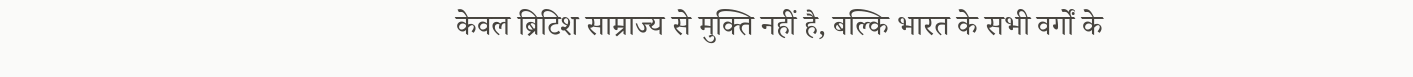केवल ब्रिटिश साम्राज्य से मुक्ति नहीं है, बल्कि भारत के सभी वर्गों के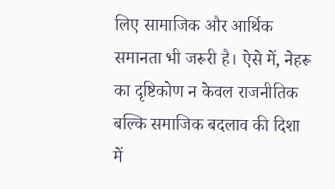लिए सामाजिक और आर्थिक समानता भी जरूरी है। ऐसे में, नेहरू का दृष्टिकोण न केवल राजनीतिक बल्कि समाजिक बदलाव की दिशा में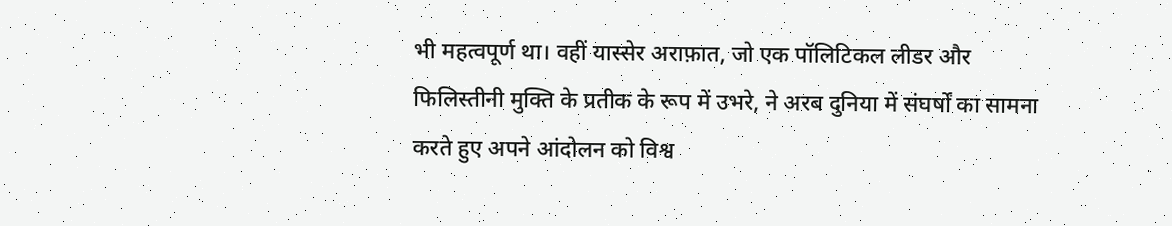भी महत्वपूर्ण था। वहीं यास्सेर अराफ़ात, जो एक पॉलिटिकल लीडर और फिलिस्तीनी मुक्ति के प्रतीक के रूप में उभरे, ने अरब दुनिया में संघर्षों का सामना करते हुए अपने आंदोलन को विश्व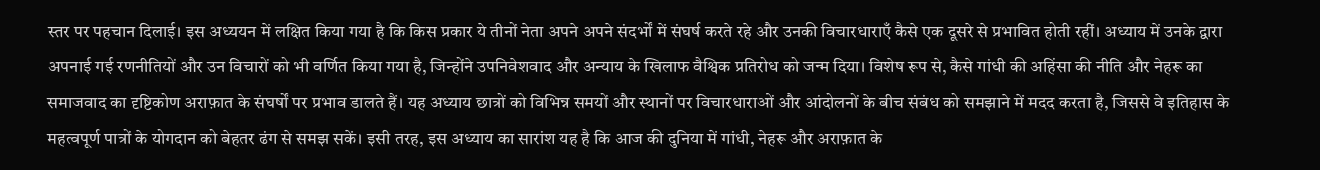स्तर पर पहचान दिलाई। इस अध्ययन में लक्षित किया गया है कि किस प्रकार ये तीनों नेता अपने अपने संदर्भों में संघर्ष करते रहे और उनकी विचारधाराएँ कैसे एक दूसरे से प्रभावित होती रहीं। अध्याय में उनके द्वारा अपनाई गई रणनीतियों और उन विचारों को भी वर्णित किया गया है, जिन्होंने उपनिवेशवाद और अन्याय के खिलाफ वैश्विक प्रतिरोध को जन्म दिया। विशेष रूप से, कैसे गांधी की अहिंसा की नीति और नेहरू का समाजवाद का दृष्टिकोण अराफ़ात के संघर्षों पर प्रभाव डालते हैं। यह अध्याय छात्रों को विभिन्न समयों और स्थानों पर विचारधाराओं और आंदोलनों के बीच संबंध को समझाने में मदद करता है, जिससे वे इतिहास के महत्वपूर्ण पात्रों के योगदान को बेहतर ढंग से समझ सकें। इसी तरह, इस अध्याय का सारांश यह है कि आज की दुनिया में गांधी, नेहरू और अराफ़ात के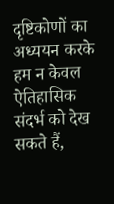दृष्टिकोणों का अध्ययन करके हम न केवल ऐतिहासिक संदर्भ को देख सकते हैं,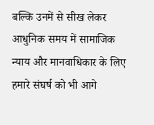बल्कि उनमें से सीख लेकर आधुनिक समय में सामाजिक न्याय और मानवाधिकार के लिए हमारे संघर्ष को भी आगे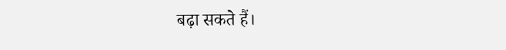बढ़ा सकते हैं।